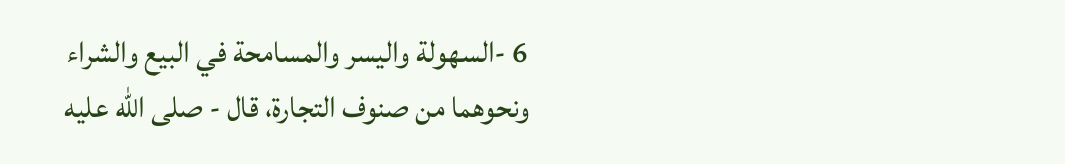6 -السهولة واليسر والمسامحة في البيع والشراء ونحوهما من صنوف التجارة، قال - صلى الله عليه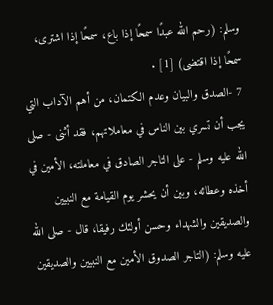وسلم: (رحم الله عبدًا سمحًا إذا باع، سمحًا إذا اشترى، سمحًا إذا اقتضى) [1] .
7 -الصدق والبيان وعدم الكتمان، من أهم الآداب التي يجب أن تسري بين الناس في معاملاتهم، فقد أثنى - صلى الله عليه وسلم - على التاجر الصادق في معاملته، الأمين في أخذه وعطائه، وبين أن يحشر يوم القيامة مع النبيين والصديقين والشهداء وحسن أولئك رفيقا، قال - صلى الله عليه وسلم: (التاجر الصدوق الأمين مع النبيين والصديقين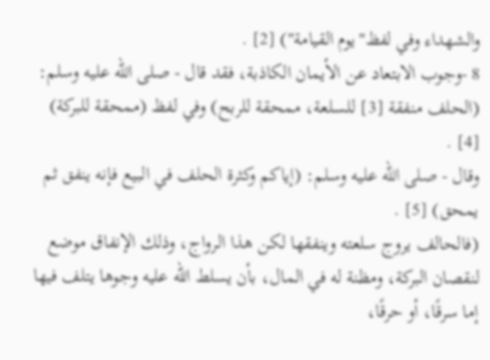والشهداء وفي لفظ"يوم القيامة") [2] .
8 -وجوب الابتعاد عن الأيمان الكاذبة، فقد قال - صلى الله عليه وسلم: (الحلف منفقة [3] للسلعة، ممحقة للربح) وفي لفظ (ممحقة للبركة) [4] .
وقال - صلى الله عليه وسلم: (إياكم وكثرة الحلف في البيع فإنه ينفق ثم يمحق) [5] .
(فالحالف يروج سلعته وينفقها لكن هذا الرواج، وذلك الإنفاق موضع لنقصان البركة، ومظنة له في المال، بأن يسلط الله عليه وجوها يتلف فيها إما سرقًا، أو حرقًا،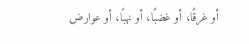أو غرقًا، أو غضبًا، أو نهبًا، أو عوارض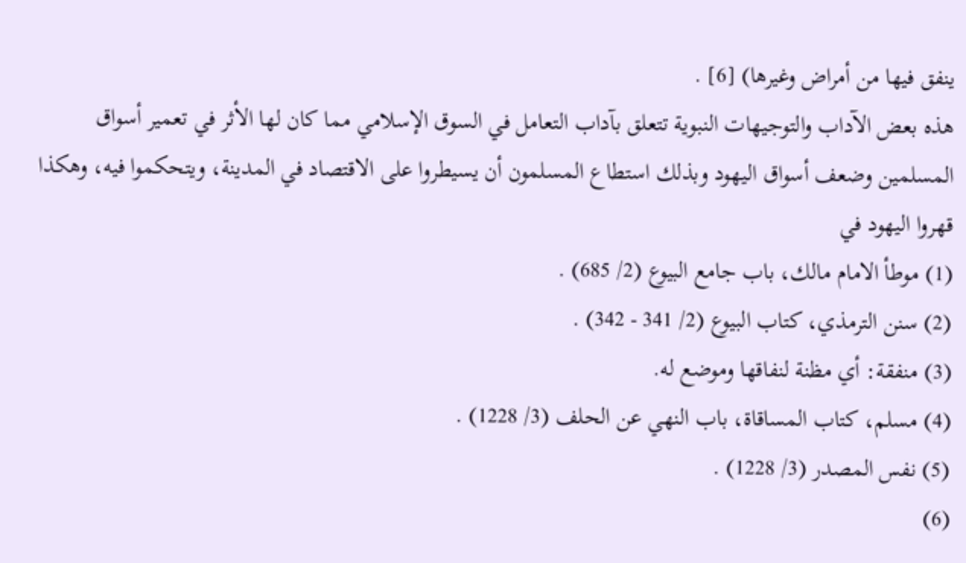ينفق فيها من أمراض وغيرها) [6] .
هذه بعض الآداب والتوجيهات النبوية تتعلق بآداب التعامل في السوق الإسلامي مما كان لها الأثر في تعمير أسواق المسلمين وضعف أسواق اليهود وبذلك استطاع المسلمون أن يسيطروا على الاقتصاد في المدينة، ويتحكموا فيه، وهكذا قهروا اليهود في
(1) موطأ الامام مالك، باب جامع البيوع (2/ 685) .
(2) سنن الترمذي، كتاب البيوع (2/ 341 - 342) .
(3) منفقة: أي مظنة لنفاقها وموضع له.
(4) مسلم، كتاب المساقاة، باب النهي عن الحلف (3/ 1228) .
(5) نفس المصدر (3/ 1228) .
(6)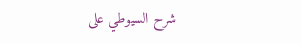شرح السيوطي على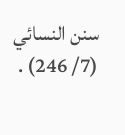سنن النسائي (7/ 246) .